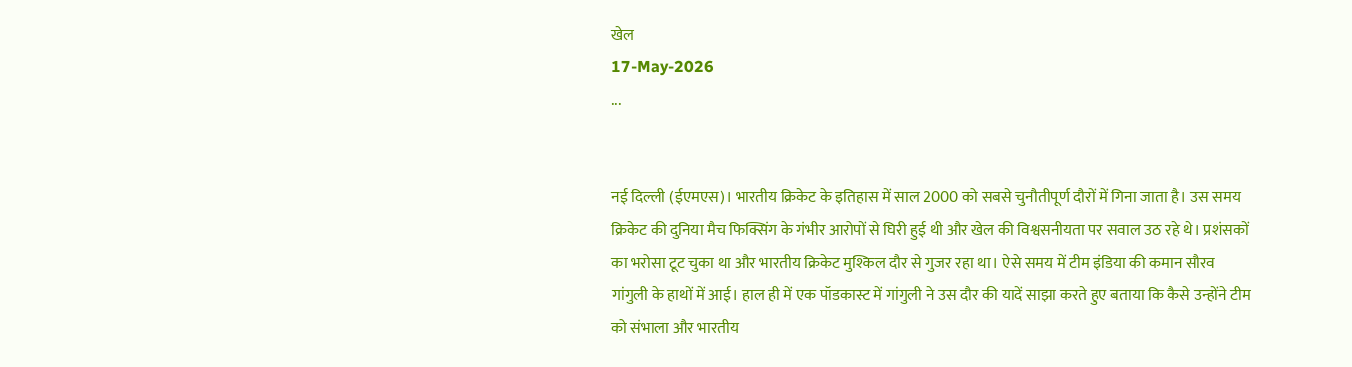खेल
17-May-2026
...


नई दिल्ली (ईएमएस)। भारतीय क्रिकेट के इतिहास में साल 2000 को सबसे चुनौतीपूर्ण दौरों में गिना जाता है। उस समय क्रिकेट की दुनिया मैच फिक्सिंग के गंभीर आरोपों से घिरी हुई थी और खेल की विश्वसनीयता पर सवाल उठ रहे थे। प्रशंसकों का भरोसा टूट चुका था और भारतीय क्रिकेट मुश्किल दौर से गुजर रहा था। ऐसे समय में टीम इंडिया की कमान सौरव गांगुली के हाथों में आई। हाल ही में एक पॉडकास्ट में गांगुली ने उस दौर की यादें साझा करते हुए बताया कि कैसे उन्होंने टीम को संभाला और भारतीय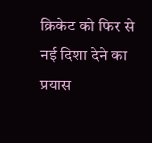क्रिकेट को फिर से नई दिशा देने का प्रयास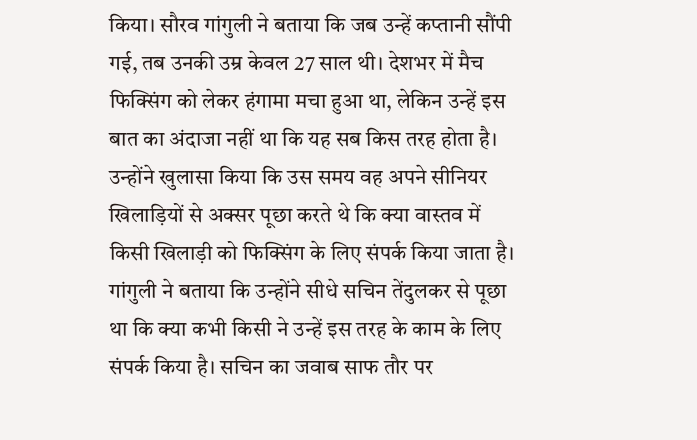किया। सौरव गांगुली ने बताया कि जब उन्हें कप्तानी सौंपी गई, तब उनकी उम्र केवल 27 साल थी। देशभर में मैच फिक्सिंग को लेकर हंगामा मचा हुआ था, लेकिन उन्हें इस बात का अंदाजा नहीं था कि यह सब किस तरह होता है। उन्होंने खुलासा किया कि उस समय वह अपने सीनियर खिलाड़ियों से अक्सर पूछा करते थे कि क्या वास्तव में किसी खिलाड़ी को फिक्सिंग के लिए संपर्क किया जाता है। गांगुली ने बताया कि उन्होंने सीधे सचिन तेंदुलकर से पूछा था कि क्या कभी किसी ने उन्हें इस तरह के काम के लिए संपर्क किया है। सचिन का जवाब साफ तौर पर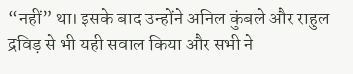“नहीं” था। इसके बाद उन्होंने अनिल कुंबले और राहुल द्रविड़ से भी यही सवाल किया और सभी ने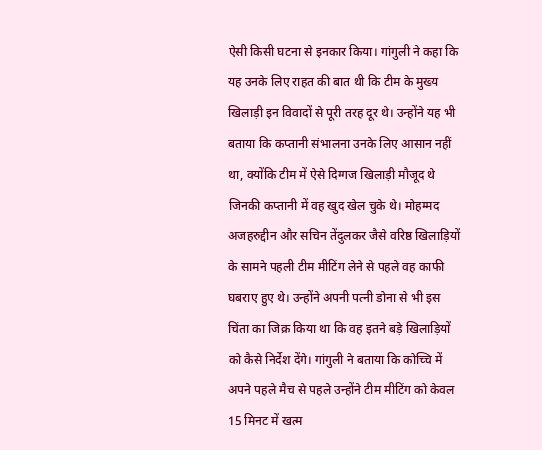ऐसी किसी घटना से इनकार किया। गांगुली ने कहा कि यह उनके लिए राहत की बात थी कि टीम के मुख्य खिलाड़ी इन विवादों से पूरी तरह दूर थे। उन्होंने यह भी बताया कि कप्तानी संभालना उनके लिए आसान नहीं था, क्योंकि टीम में ऐसे दिग्गज खिलाड़ी मौजूद थे जिनकी कप्तानी में वह खुद खेल चुके थे। मोहम्मद अजहरुद्दीन और सचिन तेंदुलकर जैसे वरिष्ठ खिलाड़ियों के सामने पहली टीम मीटिंग लेने से पहले वह काफी घबराए हुए थे। उन्होंने अपनी पत्नी डोना से भी इस चिंता का जिक्र किया था कि वह इतने बड़े खिलाड़ियों को कैसे निर्देश देंगे। गांगुली ने बताया कि कोच्चि में अपने पहले मैच से पहले उन्होंने टीम मीटिंग को केवल 15 मिनट में खत्म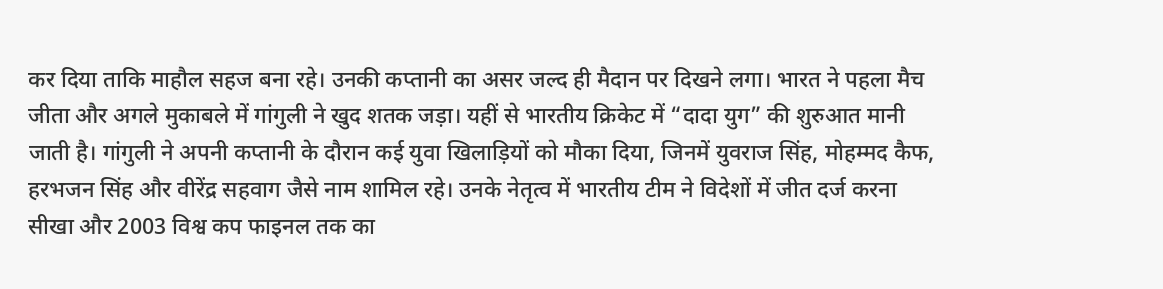कर दिया ताकि माहौल सहज बना रहे। उनकी कप्तानी का असर जल्द ही मैदान पर दिखने लगा। भारत ने पहला मैच जीता और अगले मुकाबले में गांगुली ने खुद शतक जड़ा। यहीं से भारतीय क्रिकेट में “दादा युग” की शुरुआत मानी जाती है। गांगुली ने अपनी कप्तानी के दौरान कई युवा खिलाड़ियों को मौका दिया, जिनमें युवराज सिंह, मोहम्मद कैफ, हरभजन सिंह और वीरेंद्र सहवाग जैसे नाम शामिल रहे। उनके नेतृत्व में भारतीय टीम ने विदेशों में जीत दर्ज करना सीखा और 2003 विश्व कप फाइनल तक का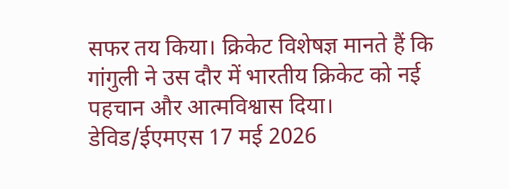सफर तय किया। क्रिकेट विशेषज्ञ मानते हैं कि गांगुली ने उस दौर में भारतीय क्रिकेट को नई पहचान और आत्मविश्वास दिया। डेविड/ईएमएस 17 मई 2026